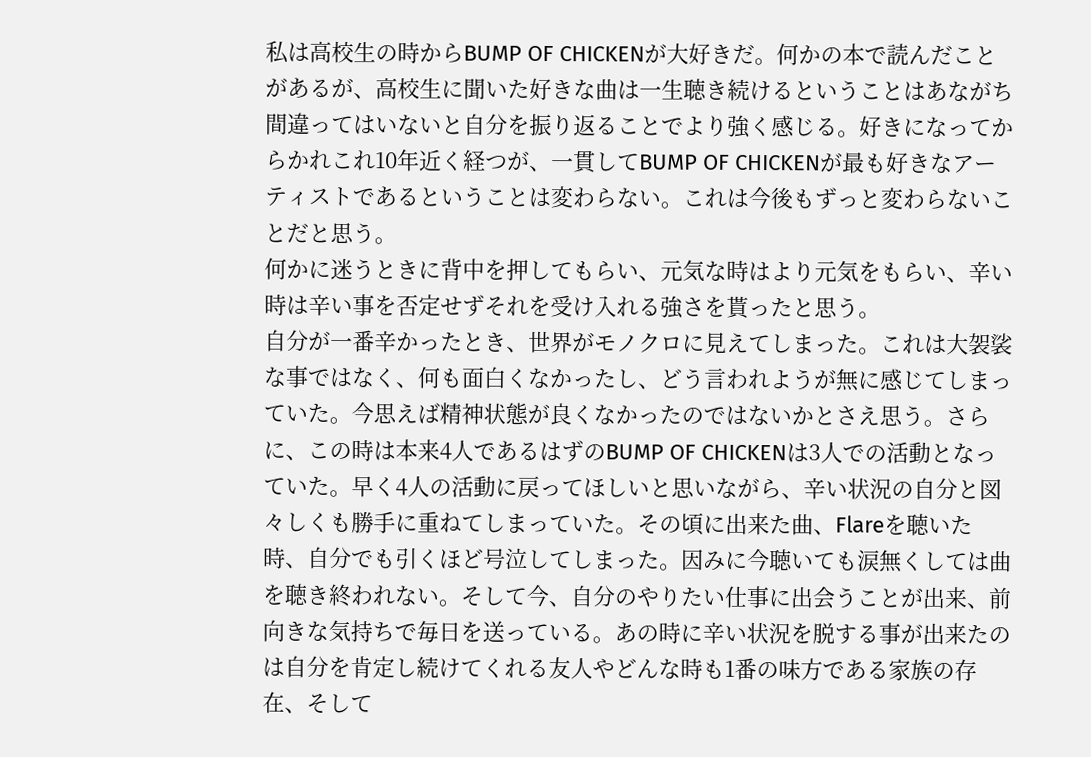私は高校生の時からBUMP OF CHICKENが大好きだ。何かの本で読んだことがあるが、高校生に聞いた好きな曲は一生聴き続けるということはあながち間違ってはいないと自分を振り返ることでより強く感じる。好きになってからかれこれ10年近く経つが、一貫してBUMP OF CHICKENが最も好きなアーティストであるということは変わらない。これは今後もずっと変わらないことだと思う。
何かに迷うときに背中を押してもらい、元気な時はより元気をもらい、辛い時は辛い事を否定せずそれを受け入れる強さを貰ったと思う。
自分が一番辛かったとき、世界がモノクロに見えてしまった。これは大袈裟な事ではなく、何も面白くなかったし、どう言われようが無に感じてしまっていた。今思えば精神状態が良くなかったのではないかとさえ思う。さらに、この時は本来4人であるはずのBUMP OF CHICKENは3人での活動となっていた。早く4人の活動に戻ってほしいと思いながら、辛い状況の自分と図々しくも勝手に重ねてしまっていた。その頃に出来た曲、Flareを聴いた時、自分でも引くほど号泣してしまった。因みに今聴いても涙無くしては曲を聴き終われない。そして今、自分のやりたい仕事に出会うことが出来、前向きな気持ちで毎日を送っている。あの時に辛い状況を脱する事が出来たのは自分を肯定し続けてくれる友人やどんな時も1番の味方である家族の存在、そして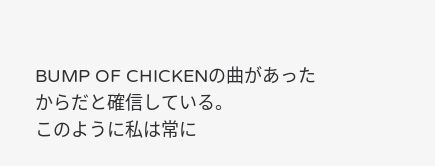BUMP OF CHICKENの曲があったからだと確信している。
このように私は常に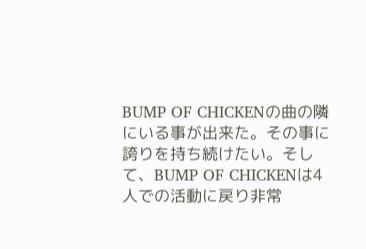BUMP OF CHICKENの曲の隣にいる事が出来た。その事に誇りを持ち続けたい。そして、BUMP OF CHICKENは4人での活動に戻り非常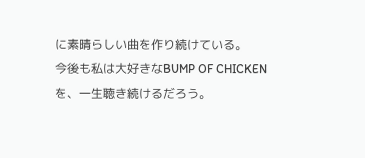に素晴らしい曲を作り続けている。
今後も私は大好きなBUMP OF CHICKENを、一生聴き続けるだろう。